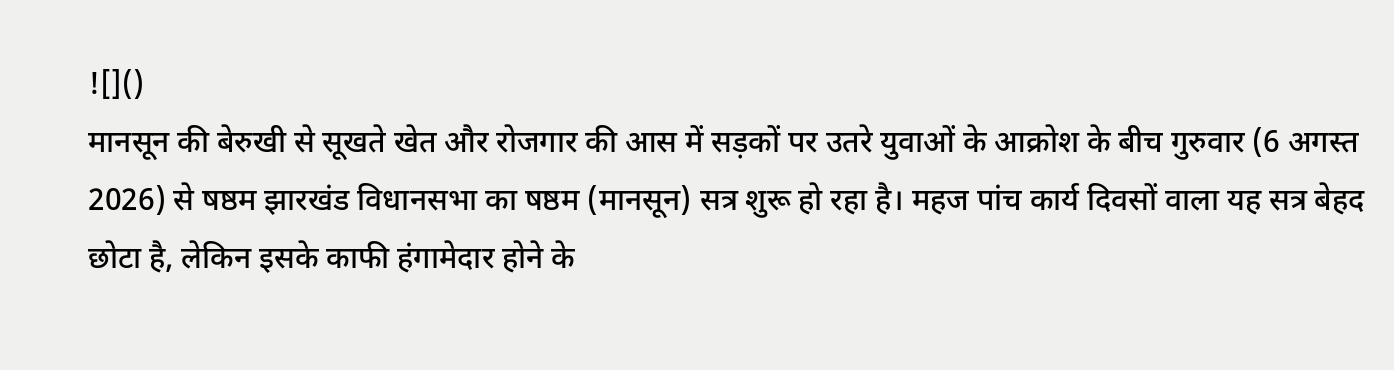![]()
मानसून की बेरुखी से सूखते खेत और रोजगार की आस में सड़कों पर उतरे युवाओं के आक्रोश के बीच गुरुवार (6 अगस्त 2026) से षष्ठम झारखंड विधानसभा का षष्ठम (मानसून) सत्र शुरू हो रहा है। महज पांच कार्य दिवसों वाला यह सत्र बेहद छोटा है, लेकिन इसके काफी हंगामेदार होने के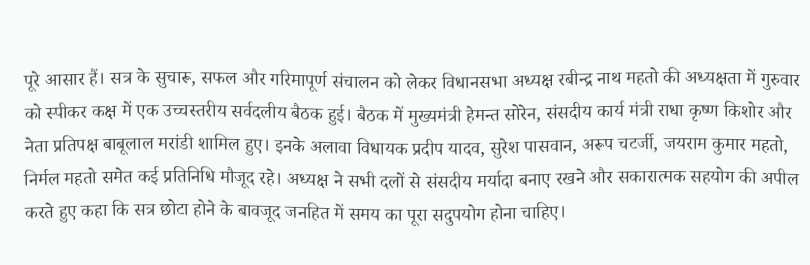पूरे आसार हैं। सत्र के सुचारू, सफल और गरिमापूर्ण संचालन को लेकर विधानसभा अध्यक्ष रबीन्द्र नाथ महतो की अध्यक्षता में गुरुवार को स्पीकर कक्ष में एक उच्चस्तरीय सर्वदलीय बैठक हुई। बैठक में मुख्यमंत्री हेमन्त सोरेन, संसदीय कार्य मंत्री राधा कृष्ण किशोर और नेता प्रतिपक्ष बाबूलाल मरांडी शामिल हुए। इनके अलावा विधायक प्रदीप यादव, सुरेश पासवान, अरूप चटर्जी, जयराम कुमार महतो, निर्मल महतो समेत कई प्रतिनिधि मौजूद रहे। अध्यक्ष ने सभी दलों से संसदीय मर्यादा बनाए रखने और सकारात्मक सहयोग की अपील करते हुए कहा कि सत्र छोटा होने के बावजूद जनहित में समय का पूरा सदुपयोग होना चाहिए।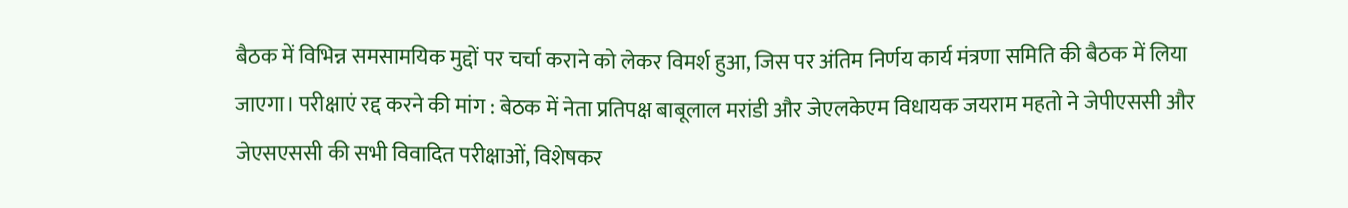बैठक में विभिन्न समसामयिक मुद्दों पर चर्चा कराने को लेकर विमर्श हुआ, जिस पर अंतिम निर्णय कार्य मंत्रणा समिति की बैठक में लिया जाएगा। परीक्षाएं रद्द करने की मांग : बेठक में नेता प्रतिपक्ष बाबूलाल मरांडी और जेएलकेएम विधायक जयराम महतो ने जेपीएससी और जेएसएससी की सभी विवादित परीक्षाओं, विशेषकर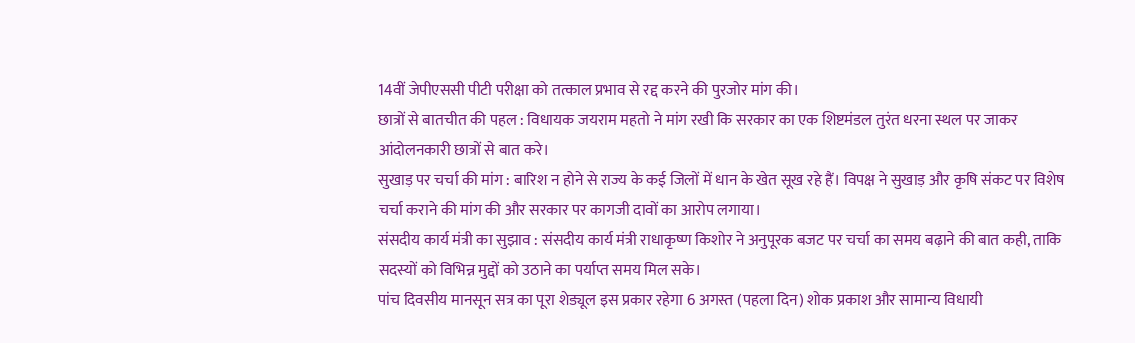14वीं जेपीएससी पीटी परीक्षा को तत्काल प्रभाव से रद्द करने की पुरजोर मांग की।
छात्रों से बातचीत की पहल : विधायक जयराम महतो ने मांग रखी कि सरकार का एक शिष्टमंडल तुरंत धरना स्थल पर जाकर आंदोलनकारी छात्रों से बात करे।
सुखाड़ पर चर्चा की मांग : बारिश न होने से राज्य के कई जिलों में धान के खेत सूख रहे हैं। विपक्ष ने सुखाड़ और कृषि संकट पर विशेष चर्चा कराने की मांग की और सरकार पर कागजी दावों का आरोप लगाया।
संसदीय कार्य मंत्री का सुझाव : संसदीय कार्य मंत्री राधाकृष्ण किशोर ने अनुपूरक बजट पर चर्चा का समय बढ़ाने की बात कही, ताकि सदस्यों को विभिन्न मुद्दों को उठाने का पर्याप्त समय मिल सके।
पांच दिवसीय मानसून सत्र का पूरा शेड्यूल इस प्रकार रहेगा 6 अगस्त (पहला दिन) शोक प्रकाश और सामान्य विधायी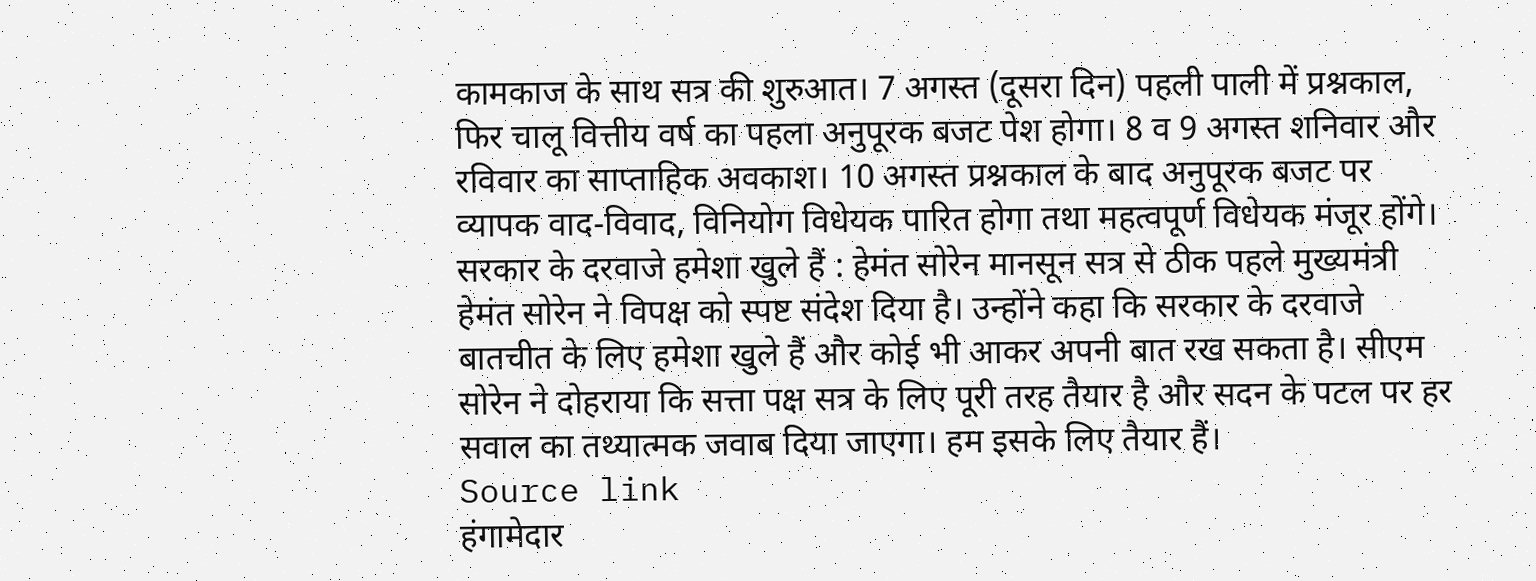कामकाज के साथ सत्र की शुरुआत। 7 अगस्त (दूसरा दिन) पहली पाली में प्रश्नकाल, फिर चालू वित्तीय वर्ष का पहला अनुपूरक बजट पेश होगा। 8 व 9 अगस्त शनिवार और रविवार का साप्ताहिक अवकाश। 10 अगस्त प्रश्नकाल के बाद अनुपूरक बजट पर व्यापक वाद-विवाद, विनियोग विधेयक पारित होगा तथा महत्वपूर्ण विधेयक मंजूर होंगे। सरकार के दरवाजे हमेशा खुले हैं : हेमंत सोरेन मानसून सत्र से ठीक पहले मुख्यमंत्री हेमंत सोरेन ने विपक्ष को स्पष्ट संदेश दिया है। उन्होंने कहा कि सरकार के दरवाजे बातचीत के लिए हमेशा खुले हैं और कोई भी आकर अपनी बात रख सकता है। सीएम सोरेन ने दोहराया कि सत्ता पक्ष सत्र के लिए पूरी तरह तैयार है और सदन के पटल पर हर सवाल का तथ्यात्मक जवाब दिया जाएगा। हम इसके लिए तैयार हैं।
Source link
हंगामेदार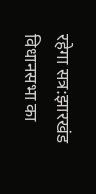रहेगा सत्र:झारखंड विधानसभा का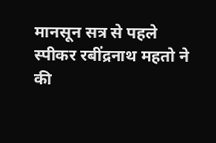मानसून सत्र से पहले स्पीकर रबींद्रनाथ महतो ने की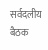सर्वदलीय बैठक